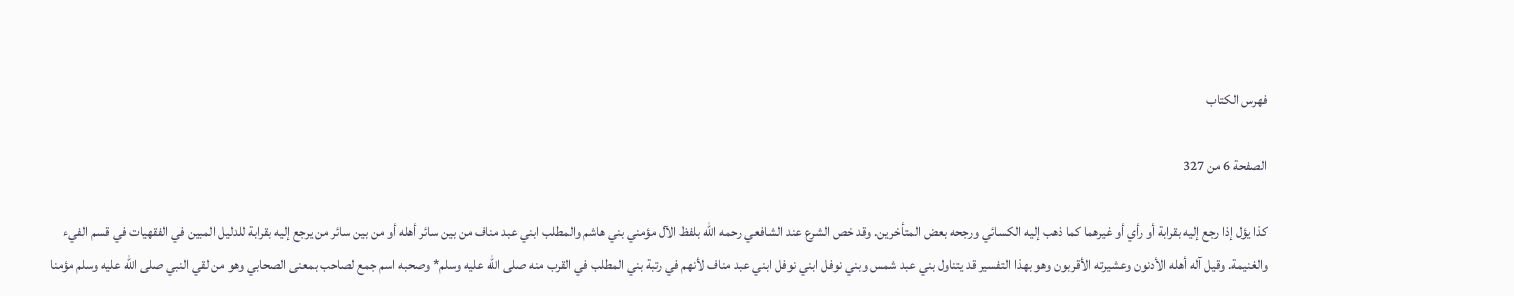فهرس الكتاب

الصفحة 6 من 327

كذا يؤل إذا رجع إليه بقرابة أو رأي أو غيرهما كما ذهب إليه الكسائي ورجحه بعض المتأخرين. وقد خص الشرع عند الشافعي رحمه الله بلفظ الآل مؤمني بني هاشم والمطلب ابني عبد مناف من بين سائر أهله أو من بين سائر من يرجع إليه بقرابة للدليل المبين في الفقهيات في قسم الفيء والغنيمة. وقيل آله أهله الأدنون وعشيرته الأقربون وهو بهذا التفسير قد يتناول بني عبد شمس وبني نوفل ابني نوفل ابني عبد مناف لأنهم في رتبة بني المطلب في القرب منه صلى الله عليه وسلم* وصحبه اسم جمع لصاحب بمعنى الصحابي وهو من لقي النبي صلى الله عليه وسلم مؤمنا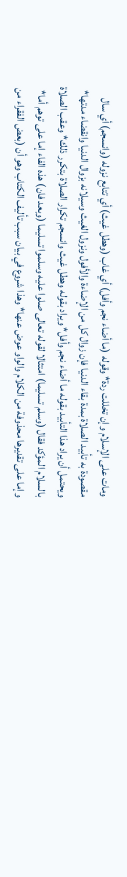ومات على الإسلام وإن تخللت ردة* وقوله (ما أضاء نجم وأفل) أي غاب (وهطل غيث) أي تتابع نزوله (وانسجم) أي سال مقصودة به تأبيد الصلاة بمدة بقاء الدنيا فإن زوال كل من الإضاءة والأفول ونزول الغيث وسيلانه بزوال الدنيا وانقضاء مدتها* ويحتمل أن يراد هذا التأبيد بقوله ما أضاء نجم وأفل* ويراد بقوله وهطل غيث وانسجم تكرار الصلاة بتكرر ذلك* وعقب الصلاة بالسلام المؤكد فقال (وسلم تسليما) امتثالا لقوله تعالى صلوا عليه وسلموا تسليما (وبعد فان) هذه الفاء إما على توهم أما* وإما على تقديرها محذوفة من الكلام والواو عوض عنها* وهذا شروع في بيان سبب تأليف الكتاب وهو أن (بعض الفقراء من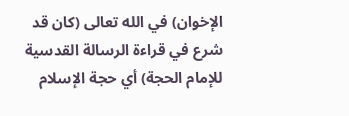الإخوان) في الله تعالى (كان قد شرع في قراءة الرسالة القدسية للإمام الحجة) أي حجة الإسلام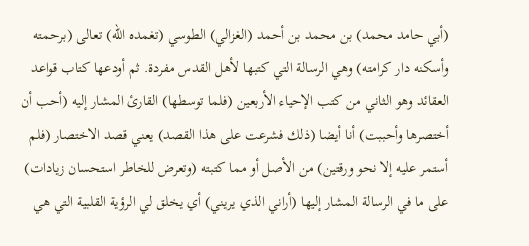(أبي حامد محمد) بن محمد بن أحمد (الغزالي) الطوسي (تغمده الله) تعالى (برحمته وأسكنه دار كرامته) وهي الرسالة التي كتبها لأهل القدس مفردة. ثم أودعها كتاب قواعد العقائد وهو الثاني من كتب الإحياء الأربعين (فلما توسطها) القارئ المشار إليه (أحب أن أختصرها وأحببت) أنا أيضا (ذلك فشرعت على هذا القصد) يعني قصد الاختصار (فلم أستمر عليه إلا نحو ورقتين) من الأصل أو مما كتبته (وتعرض للخاطر استحسان زيادات) على ما في الرسالة المشار إليها (أراني الذي يريني) أي يخلق لي الرؤية القلبية التي هي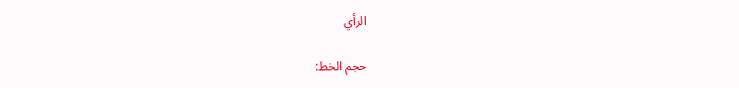الرأي

حجم الخط: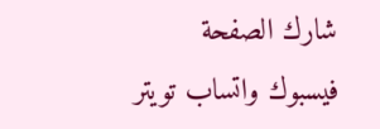شارك الصفحة
فيسبوك واتساب تويتر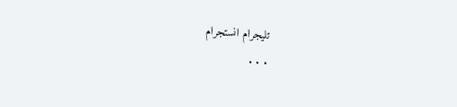تليجرام انستجرام
. . .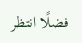فضلًا انتظر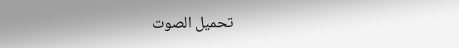تحميل الصوت